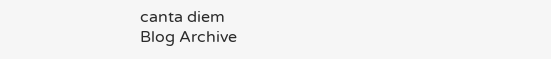canta diem
Blog Archive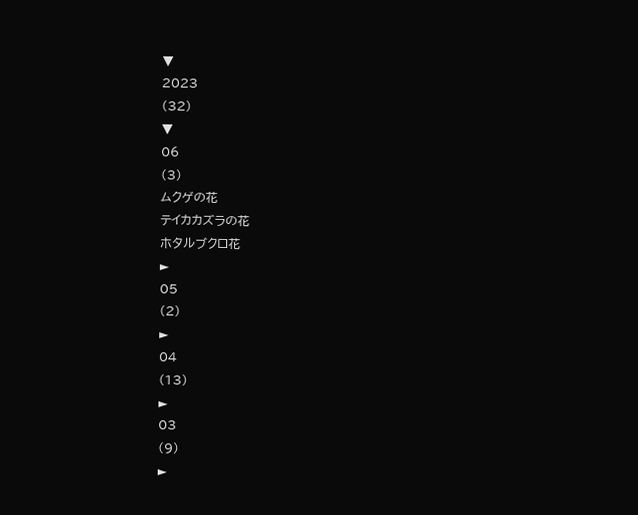▼
2023
(32)
▼
06
(3)
ムクゲの花
テイカカズラの花
ホタルブクロ花
►
05
(2)
►
04
(13)
►
03
(9)
►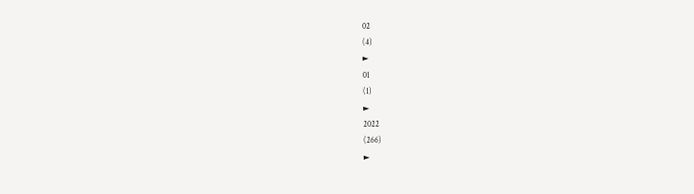02
(4)
►
01
(1)
►
2022
(266)
►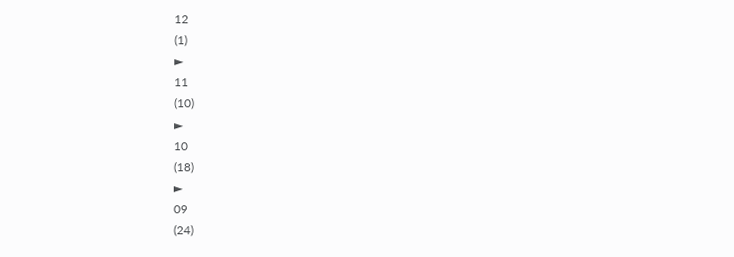12
(1)
►
11
(10)
►
10
(18)
►
09
(24)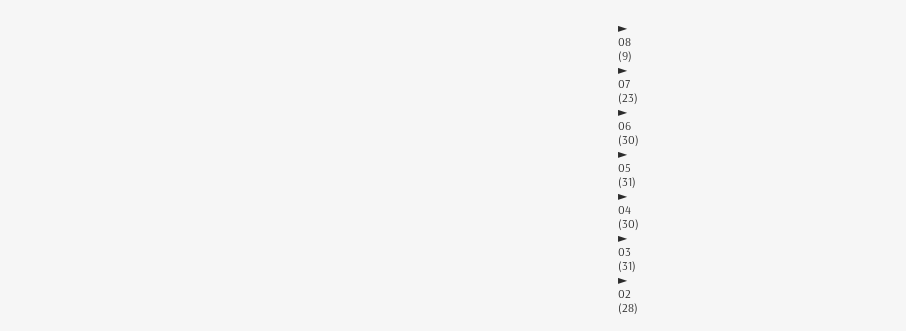►
08
(9)
►
07
(23)
►
06
(30)
►
05
(31)
►
04
(30)
►
03
(31)
►
02
(28)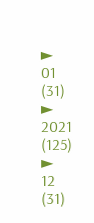►
01
(31)
►
2021
(125)
►
12
(31)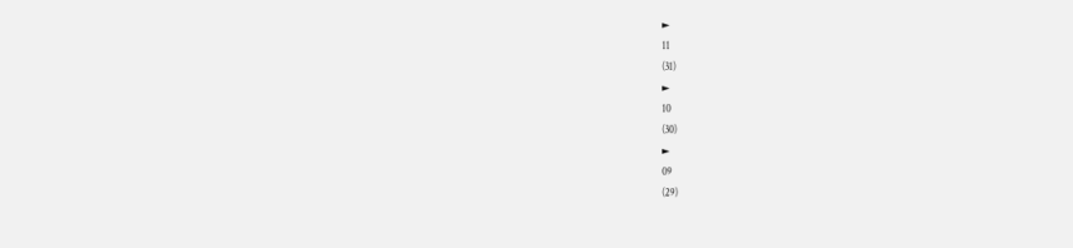►
11
(31)
►
10
(30)
►
09
(29)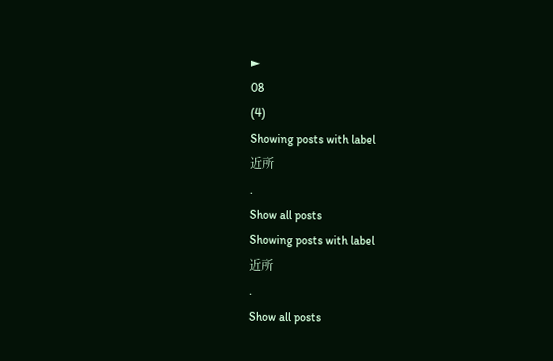►
08
(4)
Showing posts with label
近所
.
Show all posts
Showing posts with label
近所
.
Show all posts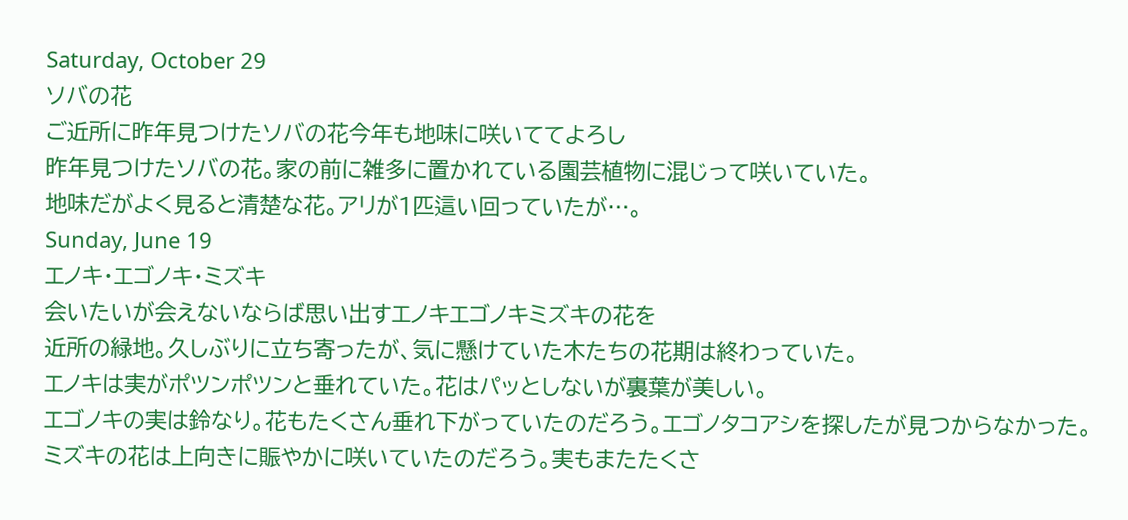Saturday, October 29
ソバの花
ご近所に昨年見つけたソバの花今年も地味に咲いててよろし
昨年見つけたソバの花。家の前に雑多に置かれている園芸植物に混じって咲いていた。
地味だがよく見ると清楚な花。アリが1匹這い回っていたが…。
Sunday, June 19
エノキ・エゴノキ・ミズキ
会いたいが会えないならば思い出すエノキエゴノキミズキの花を
近所の緑地。久しぶりに立ち寄ったが、気に懸けていた木たちの花期は終わっていた。
エノキは実がポツンポツンと垂れていた。花はパッとしないが裏葉が美しい。
エゴノキの実は鈴なり。花もたくさん垂れ下がっていたのだろう。エゴノタコアシを探したが見つからなかった。
ミズキの花は上向きに賑やかに咲いていたのだろう。実もまたたくさ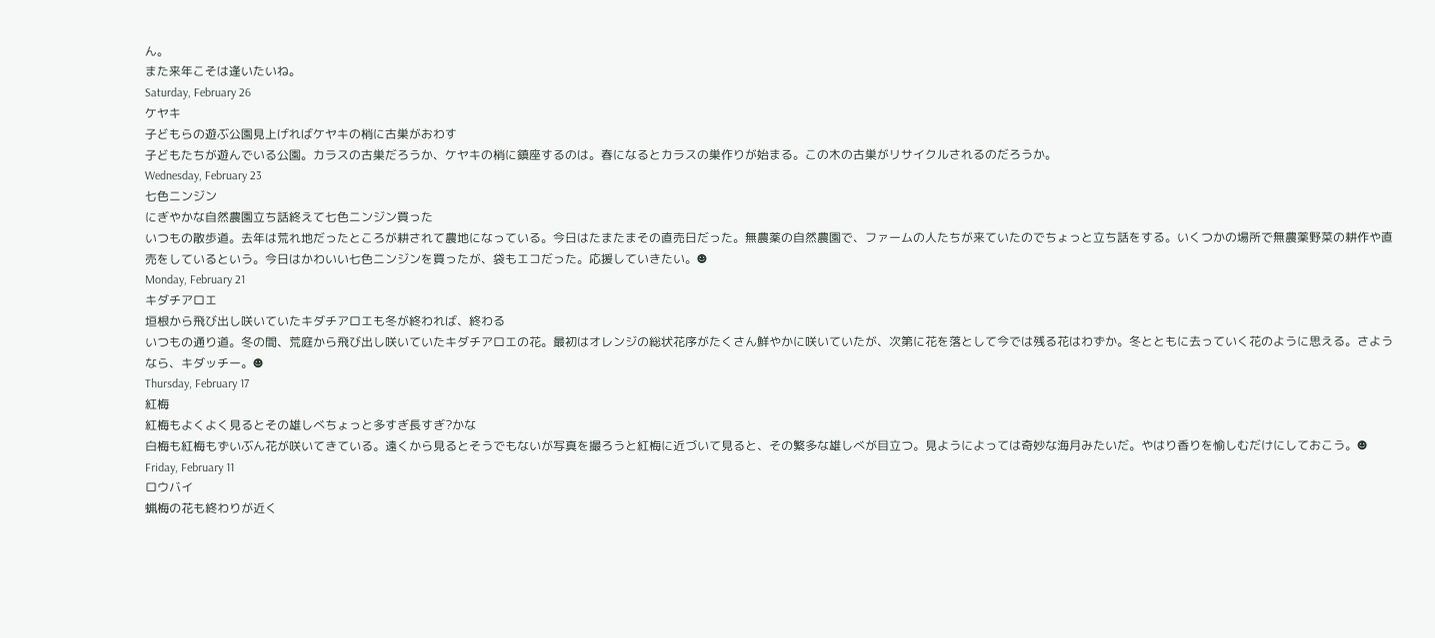ん。
また来年こそは逢いたいね。
Saturday, February 26
ケヤキ
子どもらの遊ぶ公園見上げればケヤキの梢に古巣がおわす
子どもたちが遊んでいる公園。カラスの古巣だろうか、ケヤキの梢に鎮座するのは。春になるとカラスの巣作りが始まる。この木の古巣がリサイクルされるのだろうか。
Wednesday, February 23
七色ニンジン
にぎやかな自然農園立ち話終えて七色ニンジン買った
いつもの散歩道。去年は荒れ地だったところが耕されて農地になっている。今日はたまたまその直売日だった。無農薬の自然農園で、ファームの人たちが来ていたのでちょっと立ち話をする。いくつかの場所で無農薬野菜の耕作や直売をしているという。今日はかわいい七色ニンジンを買ったが、袋もエコだった。応援していきたい。☻
Monday, February 21
キダチアロエ
垣根から飛び出し咲いていたキダチアロエも冬が終われば、終わる
いつもの通り道。冬の間、荒庭から飛び出し咲いていたキダチアロエの花。最初はオレンジの総状花序がたくさん鮮やかに咲いていたが、次第に花を落として今では残る花はわずか。冬とともに去っていく花のように思える。さようなら、キダッチー。☻
Thursday, February 17
紅梅
紅梅もよくよく見るとその雄しべちょっと多すぎ長すぎ?かな
白梅も紅梅もずいぶん花が咲いてきている。遠くから見るとそうでもないが写真を撮ろうと紅梅に近づいて見ると、その繁多な雄しべが目立つ。見ようによっては奇妙な海月みたいだ。やはり香りを愉しむだけにしておこう。☻
Friday, February 11
ロウバイ
蝋梅の花も終わりが近く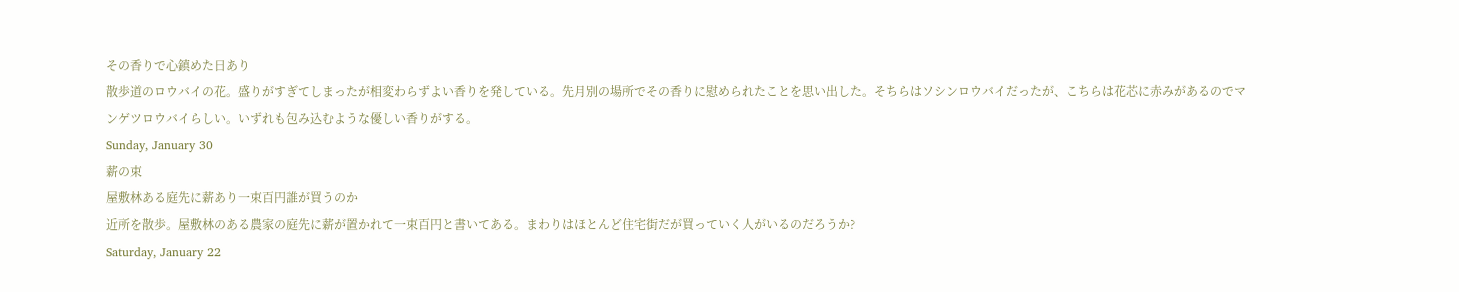その香りで心鎮めた日あり
散歩道のロウバイの花。盛りがすぎてしまったが相変わらずよい香りを発している。先月別の場所でその香りに慰められたことを思い出した。そちらはソシンロウバイだったが、こちらは花芯に赤みがあるのでマンゲツロウバイらしい。いずれも包み込むような優しい香りがする。
Sunday, January 30
薪の束
屋敷林ある庭先に薪あり一束百円誰が買うのか
近所を散歩。屋敷林のある農家の庭先に薪が置かれて一束百円と書いてある。まわりはほとんど住宅街だが買っていく人がいるのだろうか?
Saturday, January 22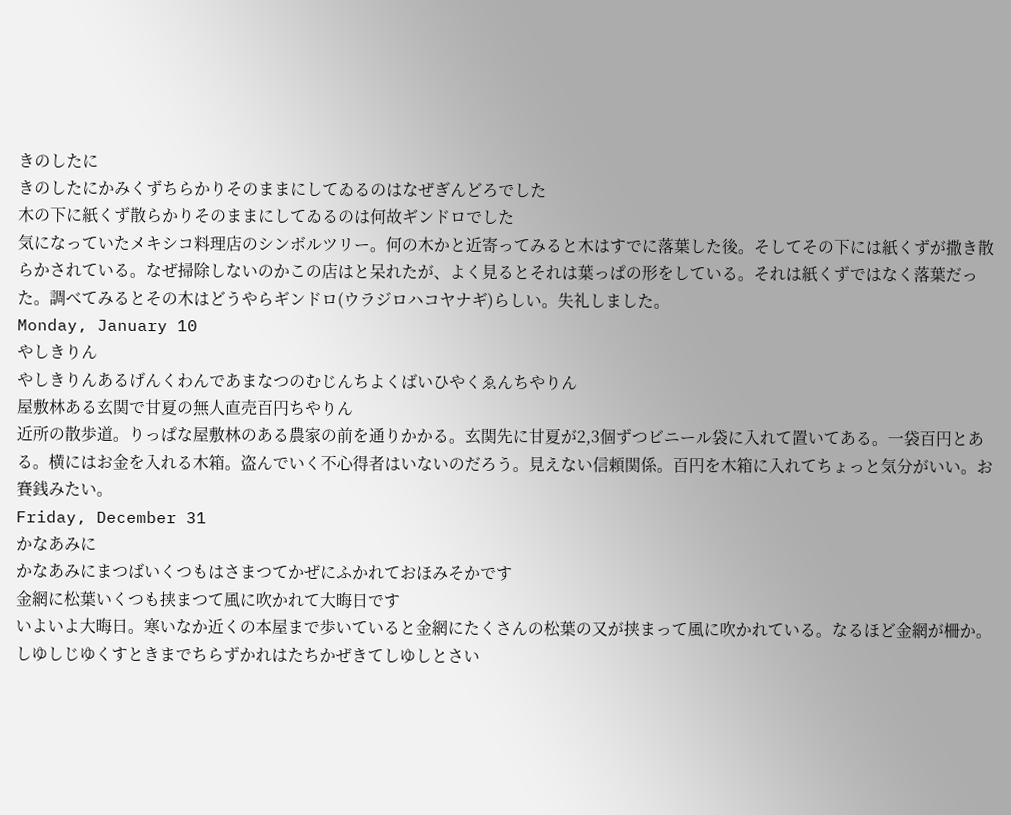きのしたに
きのしたにかみくずちらかりそのままにしてゐるのはなぜぎんどろでした
木の下に紙くず散らかりそのままにしてゐるのは何故ギンドロでした
気になっていたメキシコ料理店のシンボルツリー。何の木かと近寄ってみると木はすでに落葉した後。そしてその下には紙くずが撒き散らかされている。なぜ掃除しないのかこの店はと呆れたが、よく見るとそれは葉っぱの形をしている。それは紙くずではなく落葉だった。調べてみるとその木はどうやらギンドロ(ウラジロハコヤナギ)らしい。失礼しました。
Monday, January 10
やしきりん
やしきりんあるげんくわんであまなつのむじんちよくばいひやくゑんちやりん
屋敷林ある玄関で甘夏の無人直売百円ちやりん
近所の散歩道。りっぱな屋敷林のある農家の前を通りかかる。玄関先に甘夏が2,3個ずつビニール袋に入れて置いてある。一袋百円とある。横にはお金を入れる木箱。盗んでいく不心得者はいないのだろう。見えない信頼関係。百円を木箱に入れてちょっと気分がいい。お賽銭みたい。
Friday, December 31
かなあみに
かなあみにまつばいくつもはさまつてかぜにふかれておほみそかです
金網に松葉いくつも挟まつて風に吹かれて大晦日です
いよいよ大晦日。寒いなか近くの本屋まで歩いていると金網にたくさんの松葉の又が挟まって風に吹かれている。なるほど金網が柵か。
しゆしじゆくすときまでちらずかれはたちかぜきてしゆしとさい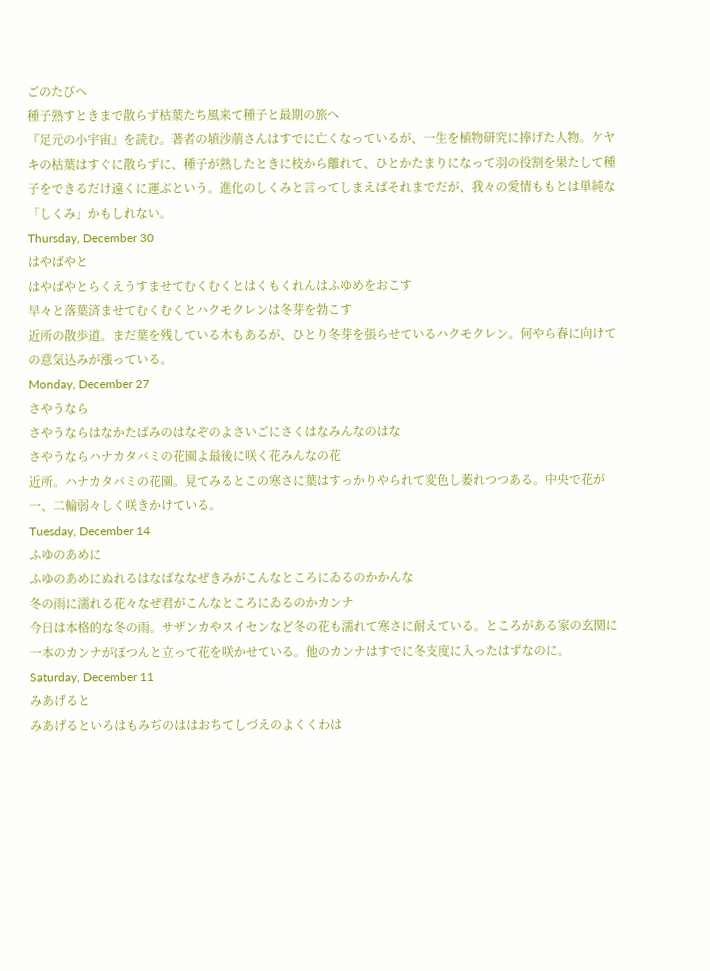ごのたびへ
種子熟すときまで散らず枯葉たち風来て種子と最期の旅へ
『足元の小宇宙』を読む。著者の埴沙萠さんはすでに亡くなっているが、一生を植物研究に捧げた人物。ケヤキの枯葉はすぐに散らずに、種子が熟したときに枝から離れて、ひとかたまりになって羽の役割を果たして種子をできるだけ遠くに運ぶという。進化のしくみと言ってしまえばそれまでだが、我々の愛情ももとは単純な「しくみ」かもしれない。
Thursday, December 30
はやばやと
はやばやとらくえうすませてむくむくとはくもくれんはふゆめをおこす
早々と落葉済ませてむくむくとハクモクレンは冬芽を勃こす
近所の散歩道。まだ葉を残している木もあるが、ひとり冬芽を張らせているハクモクレン。何やら春に向けての意気込みが漲っている。
Monday, December 27
さやうなら
さやうならはなかたばみのはなぞのよさいごにさくはなみんなのはな
さやうならハナカタバミの花園よ最後に咲く花みんなの花
近所。ハナカタバミの花園。見てみるとこの寒さに葉はすっかりやられて変色し萎れつつある。中央で花が一、二輪弱々しく咲きかけている。
Tuesday, December 14
ふゆのあめに
ふゆのあめにぬれるはなばななぜきみがこんなところにゐるのかかんな
冬の雨に濡れる花々なぜ君がこんなところにゐるのかカンナ
今日は本格的な冬の雨。サザンカやスイセンなど冬の花も濡れて寒さに耐えている。ところがある家の玄関に一本のカンナがぽつんと立って花を咲かせている。他のカンナはすでに冬支度に入ったはずなのに。
Saturday, December 11
みあげると
みあげるといろはもみぢのははおちてしづえのよくくわは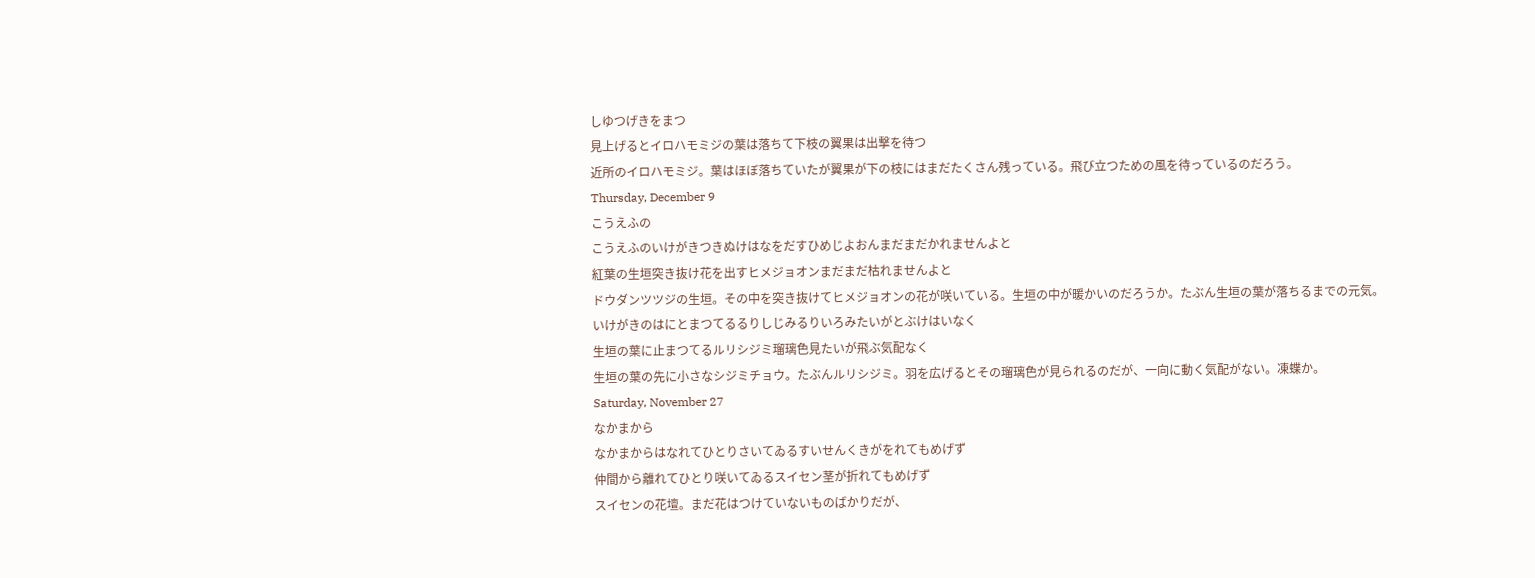しゆつげきをまつ
見上げるとイロハモミジの葉は落ちて下枝の翼果は出撃を待つ
近所のイロハモミジ。葉はほぼ落ちていたが翼果が下の枝にはまだたくさん残っている。飛び立つための風を待っているのだろう。
Thursday, December 9
こうえふの
こうえふのいけがきつきぬけはなをだすひめじよおんまだまだかれませんよと
紅葉の生垣突き抜け花を出すヒメジョオンまだまだ枯れませんよと
ドウダンツツジの生垣。その中を突き抜けてヒメジョオンの花が咲いている。生垣の中が暖かいのだろうか。たぶん生垣の葉が落ちるまでの元気。
いけがきのはにとまつてるるりしじみるりいろみたいがとぶけはいなく
生垣の葉に止まつてるルリシジミ瑠璃色見たいが飛ぶ気配なく
生垣の葉の先に小さなシジミチョウ。たぶんルリシジミ。羽を広げるとその瑠璃色が見られるのだが、一向に動く気配がない。凍蝶か。
Saturday, November 27
なかまから
なかまからはなれてひとりさいてゐるすいせんくきがをれてもめげず
仲間から離れてひとり咲いてゐるスイセン茎が折れてもめげず
スイセンの花壇。まだ花はつけていないものばかりだが、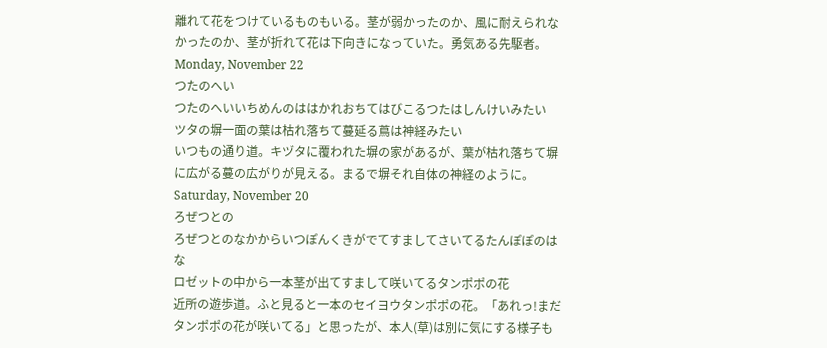離れて花をつけているものもいる。茎が弱かったのか、風に耐えられなかったのか、茎が折れて花は下向きになっていた。勇気ある先駆者。
Monday, November 22
つたのへい
つたのへいいちめんのははかれおちてはびこるつたはしんけいみたい
ツタの塀一面の葉は枯れ落ちて蔓延る蔦は神経みたい
いつもの通り道。キヅタに覆われた塀の家があるが、葉が枯れ落ちて塀に広がる蔓の広がりが見える。まるで塀それ自体の神経のように。
Saturday, November 20
ろぜつとの
ろぜつとのなかからいつぽんくきがでてすましてさいてるたんぽぽのはな
ロゼットの中から一本茎が出てすまして咲いてるタンポポの花
近所の遊歩道。ふと見ると一本のセイヨウタンポポの花。「あれっ!まだタンポポの花が咲いてる」と思ったが、本人(草)は別に気にする様子も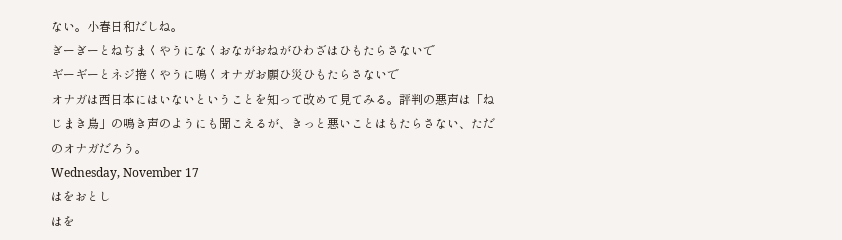ない。小春日和だしね。
ぎーぎーとねぢまくやうになくおながおねがひわざはひもたらさないで
ギーギーとネジ捲くやうに鳴くオナガお願ひ災ひもたらさないで
オナガは西日本にはいないということを知って改めて見てみる。評判の悪声は「ねじまき鳥」の鳴き声のようにも聞こえるが、きっと悪いことはもたらさない、ただのオナガだろう。
Wednesday, November 17
はをおとし
はを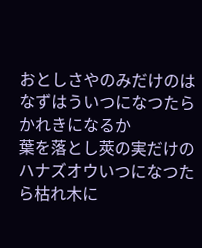おとしさやのみだけのはなずはういつになつたらかれきになるか
葉を落とし莢の実だけのハナズオウいつになつたら枯れ木に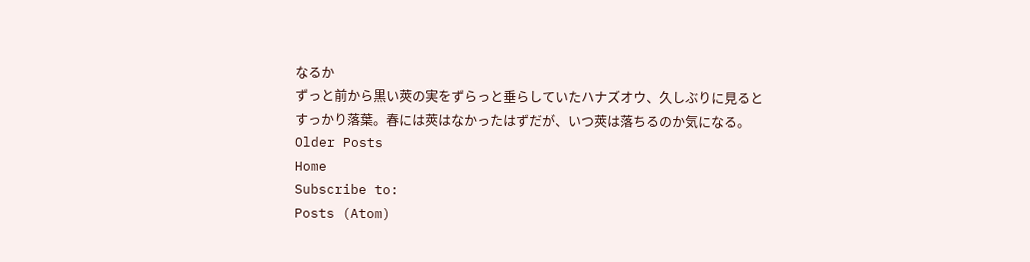なるか
ずっと前から黒い莢の実をずらっと垂らしていたハナズオウ、久しぶりに見るとすっかり落葉。春には莢はなかったはずだが、いつ莢は落ちるのか気になる。
Older Posts
Home
Subscribe to:
Posts (Atom)